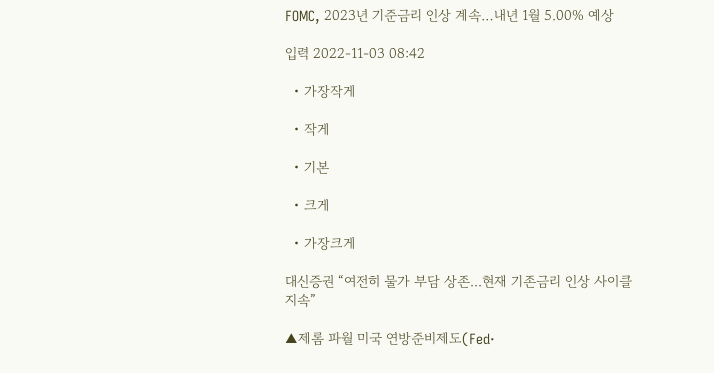FOMC, 2023년 기준금리 인상 계속…내년 1월 5.00% 예상

입력 2022-11-03 08:42

  • 가장작게

  • 작게

  • 기본

  • 크게

  • 가장크게

대신증권 “여전히 물가 부담 상존...현재 기존금리 인상 사이클 지속”

▲제롬 파월 미국 연방준비제도(Fed·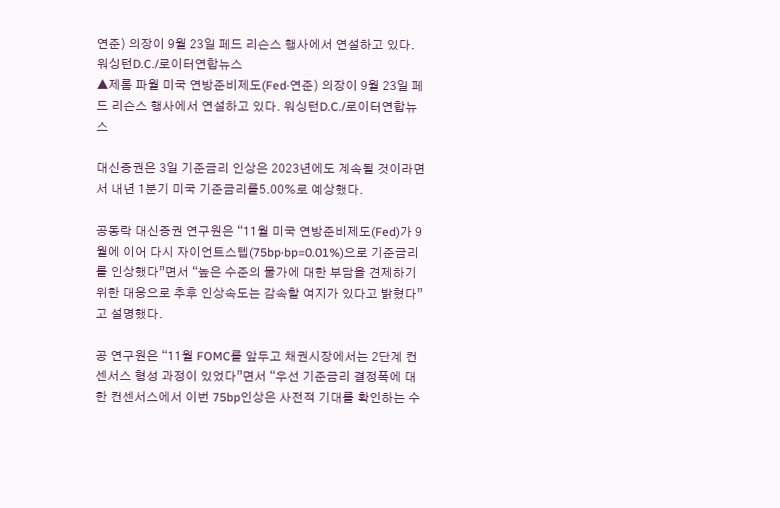연준) 의장이 9월 23일 페드 리슨스 행사에서 연설하고 있다. 워싱턴D.C./로이터연합뉴스
▲제롬 파월 미국 연방준비제도(Fed·연준) 의장이 9월 23일 페드 리슨스 행사에서 연설하고 있다. 워싱턴D.C./로이터연합뉴스

대신증권은 3일 기준금리 인상은 2023년에도 계속될 것이라면서 내년 1분기 미국 기준금리를5.00%로 예상했다.

공동락 대신증권 연구원은 “11월 미국 연방준비제도(Fed)가 9월에 이어 다시 자이언트스텝(75bp·bp=0.01%)으로 기준금리를 인상했다”면서 “높은 수준의 물가에 대한 부담을 견제하기 위한 대응으로 추후 인상속도는 감속할 여지가 있다고 밝혔다”고 설명했다.

공 연구원은 “11월 FOMC를 앞두고 채권시장에서는 2단계 컨센서스 형성 과정이 있었다”면서 “우선 기준금리 결정폭에 대한 컨센서스에서 이번 75bp인상은 사전적 기대를 확인하는 수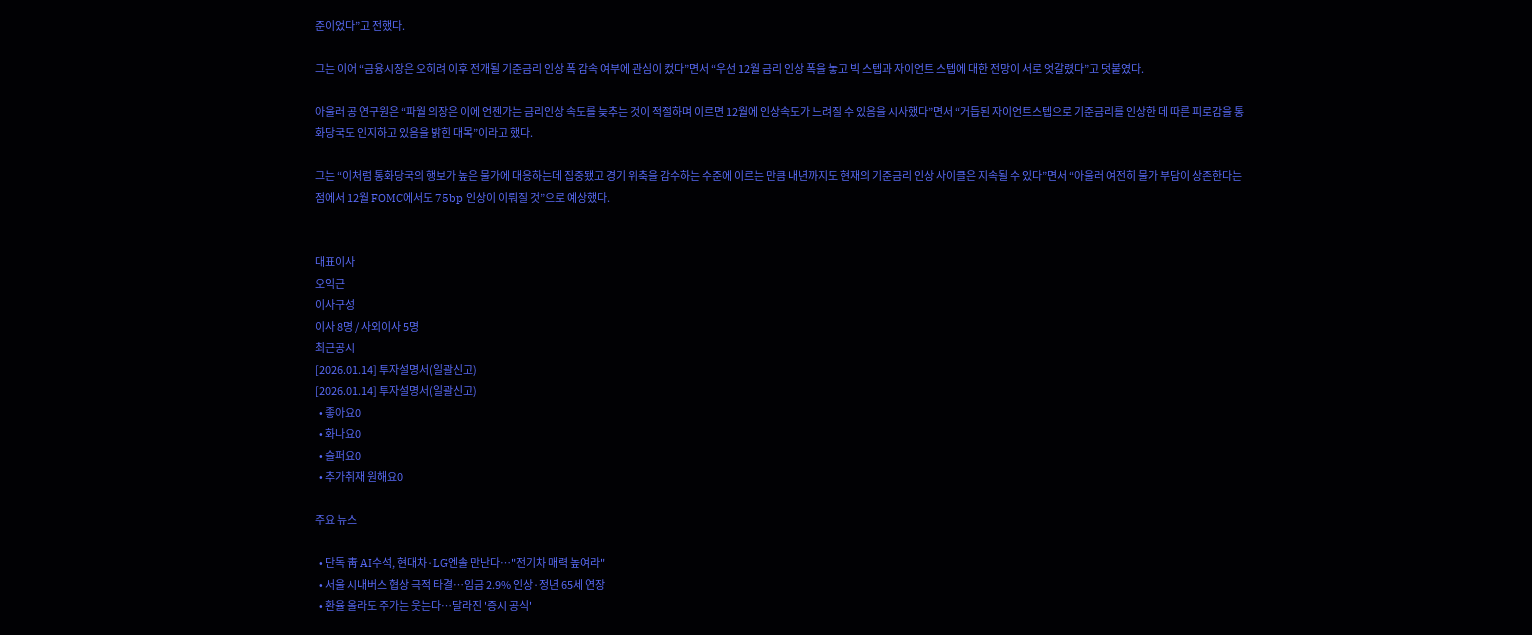준이었다”고 전했다.

그는 이어 “금융시장은 오히려 이후 전개될 기준금리 인상 폭 감속 여부에 관심이 컸다”면서 “우선 12월 금리 인상 폭을 놓고 빅 스텝과 자이언트 스텝에 대한 전망이 서로 엇갈렸다”고 덧붙였다.

아울러 공 연구원은 “파월 의장은 이에 언젠가는 금리인상 속도를 늦추는 것이 적절하며 이르면 12월에 인상속도가 느려질 수 있음을 시사했다”면서 “거듭된 자이언트스텝으로 기준금리를 인상한 데 따른 피로감을 통화당국도 인지하고 있음을 밝힌 대목”이라고 했다.

그는 “이처럼 통화당국의 행보가 높은 물가에 대응하는데 집중됐고 경기 위축을 감수하는 수준에 이르는 만큼 내년까지도 현재의 기준금리 인상 사이클은 지속될 수 있다”면서 “아울러 여전히 물가 부담이 상존한다는 점에서 12월 FOMC에서도 75bp 인상이 이뤄질 것”으로 예상했다.


대표이사
오익근
이사구성
이사 8명 / 사외이사 5명
최근공시
[2026.01.14] 투자설명서(일괄신고)
[2026.01.14] 투자설명서(일괄신고)
  • 좋아요0
  • 화나요0
  • 슬퍼요0
  • 추가취재 원해요0

주요 뉴스

  • 단독 靑 AI수석, 현대차·LG엔솔 만난다⋯"전기차 매력 높여라"
  • 서울 시내버스 협상 극적 타결⋯임금 2.9% 인상·정년 65세 연장
  • 환율 올라도 주가는 웃는다…달라진 '증시 공식'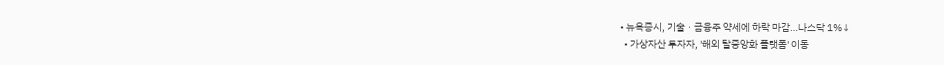• 뉴욕증시, 기술ㆍ금융주 약세에 하락 마감…나스닥 1%↓
  • 가상자산 투자자, '해외 탈중앙화 플랫폼' 이동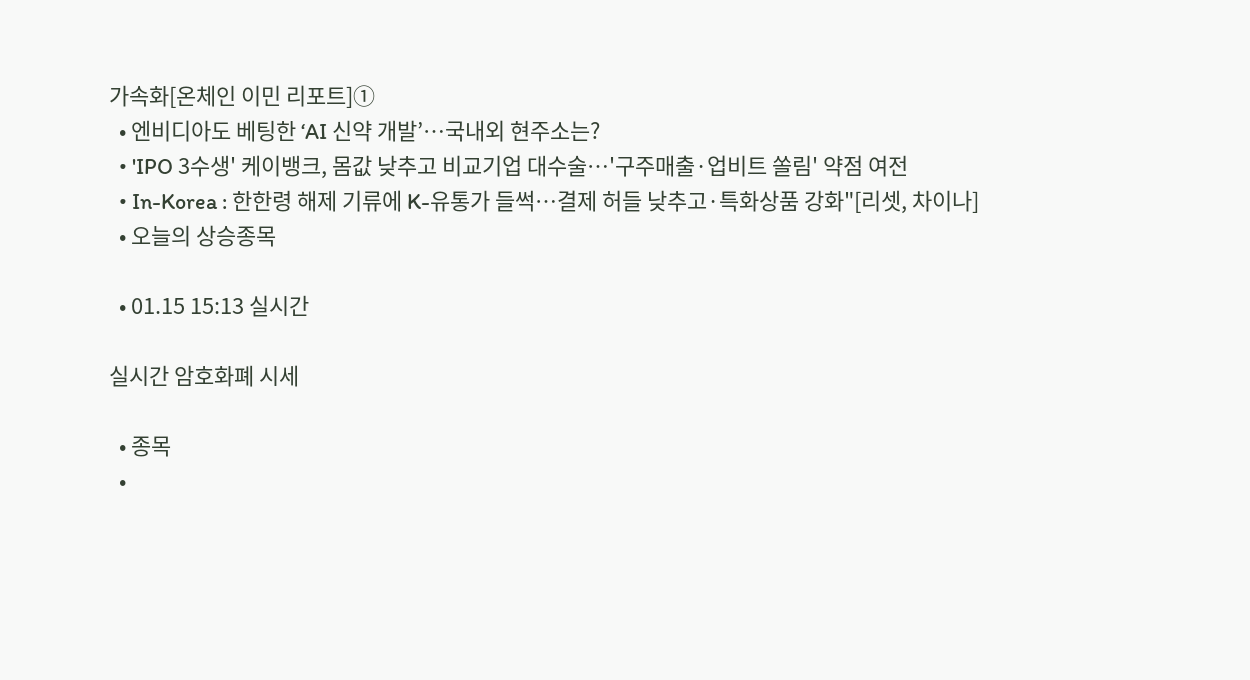가속화[온체인 이민 리포트]①
  • 엔비디아도 베팅한 ‘AI 신약 개발’…국내외 현주소는?
  • 'IPO 3수생' 케이뱅크, 몸값 낮추고 비교기업 대수술…'구주매출·업비트 쏠림' 약점 여전
  • In-Korea : 한한령 해제 기류에 K-유통가 들썩…결제 허들 낮추고·특화상품 강화"[리셋, 차이나]
  • 오늘의 상승종목

  • 01.15 15:13 실시간

실시간 암호화폐 시세

  • 종목
  •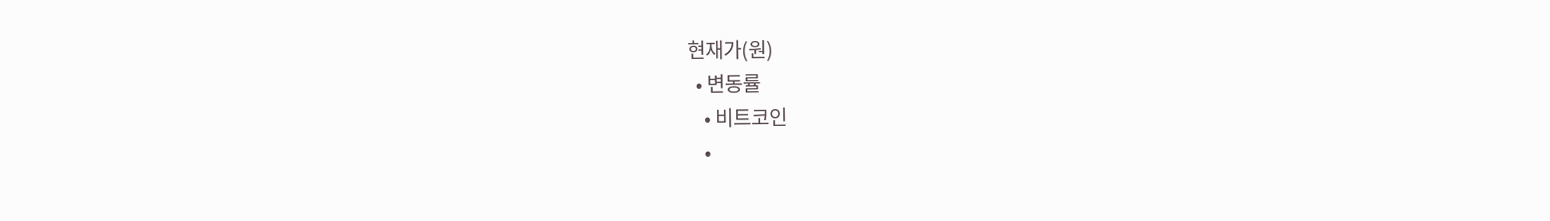현재가(원)
  • 변동률
    • 비트코인
    •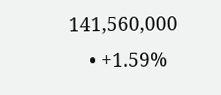141,560,000
    • +1.59%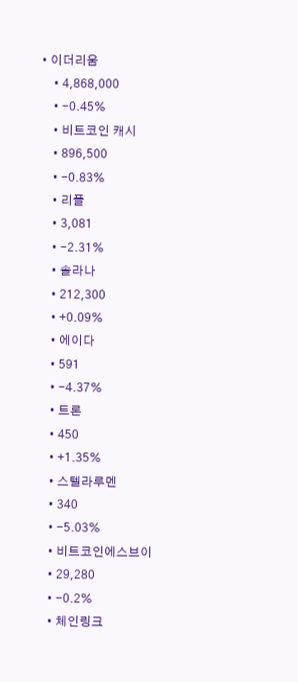• 이더리움
    • 4,868,000
    • -0.45%
    • 비트코인 캐시
    • 896,500
    • -0.83%
    • 리플
    • 3,081
    • -2.31%
    • 솔라나
    • 212,300
    • +0.09%
    • 에이다
    • 591
    • -4.37%
    • 트론
    • 450
    • +1.35%
    • 스텔라루멘
    • 340
    • -5.03%
    • 비트코인에스브이
    • 29,280
    • -0.2%
    • 체인링크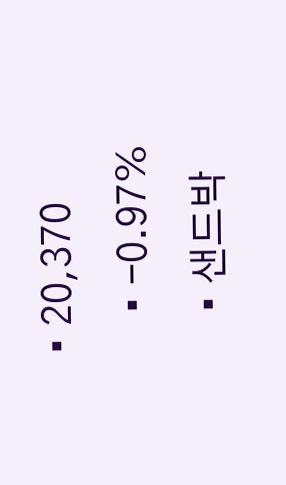• 20,370
    • -0.97%
    • 샌드박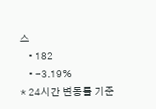스
    • 182
    • -3.19%
* 24시간 변동률 기준